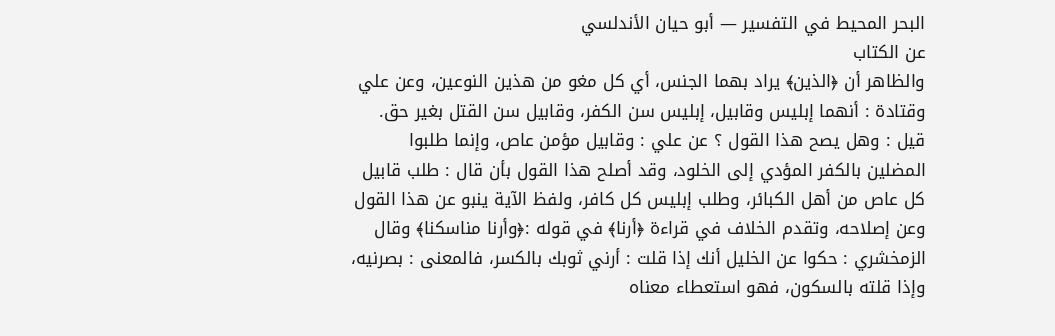البحر المحيط في التفسير — أبو حيان الأندلسي
عن الكتاب
والظاهر أن ﴿الذين﴾ يراد بهما الجنس، أي كل مغو من هذين النوعين، وعن علي وقتادة : أنهما إبليس وقابيل، إبليس سن الكفر، وقابيل سن القتل بغير حق.
قيل : وهل يصح هذا القول ؟ عن علي : وقابيل مؤمن عاص، وإنما طلبوا المضلين بالكفر المؤدي إلى الخلود، وقد أصلح هذا القول بأن قال : طلب قابيل كل عاص من أهل الكبائر، وطلب إبليس كل كافر، ولفظ الآية ينبو عن هذا القول وعن إصلاحه، وتقدم الخلاف في قراءة ﴿أرنا﴾ في قوله :﴿وأرنا مناسكنا﴾ وقال الزمخشري : حكوا عن الخليل أنك إذا قلت : أرني ثوبك بالكسر، فالمعنى : بصرنيه، وإذا قلته بالسكون، فهو استعطاء معناه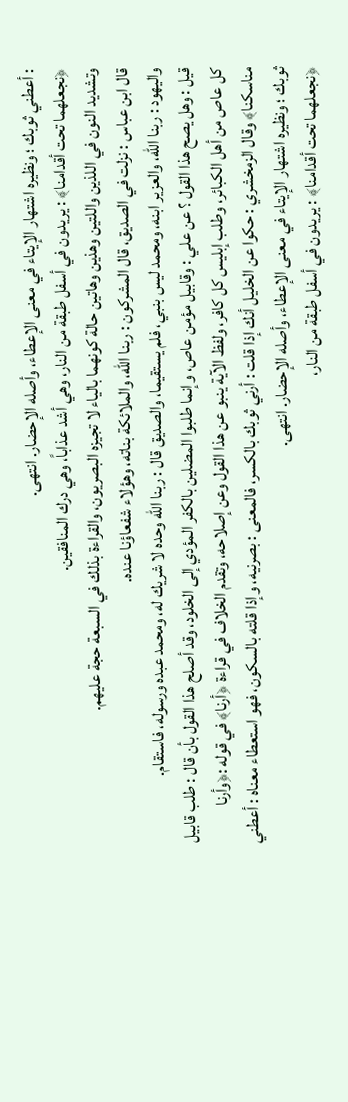: أعطني ثوبك ؛ ونظيره اشتهار الإيتاء في معنى الإعطاء، وأصله الإحضار. انتهى.
﴿نجعلهما تحت أقدامنا﴾ : يريدون في أسفل طبقة من النار، وهي أشد عذاباً، وهي درك المنافقين.
وتشديد النون في اللذين واللتين وهذين وهاتين حالة كونهما بالياء لا تجيزه البصريون، والقراءة بذلك في السبعة حجة عليهم.
قال ابن عباس : نزلت في الصديق، قال المشركون : ربنا الله، والملائكة بناته، وهؤلاء شفعاؤنا عنده.
واليهود : ربنا الله، والعزير ابنه، ومحمد ليس بنبي، فلم يستقيما، والصديق قال : ربنا الله وحده لا شريك له، ومحمد عبده ورسوله، فاستقام.
قيل : وهل يصح هذا القول ؟ عن علي : وقابيل مؤمن عاص، وإنما طلبوا المضلين بالكفر المؤدي إلى الخلود، وقد أصلح هذا القول بأن قال : طلب قابيل كل عاص من أهل الكبائر، وطلب إبليس كل كافر، ولفظ الآية ينبو عن هذا القول وعن إصلاحه، وتقدم الخلاف في قراءة ﴿أرنا﴾ في قوله :﴿وأرنا مناسكنا﴾ وقال الزمخشري : حكوا عن الخليل أنك إذا قلت : أرني ثوبك بالكسر، فالمعنى : بصرنيه، وإذا قلته بالسكون، فهو استعطاء معناه : أعطني ثوبك ؛ ونظيره اشتهار الإيتاء في معنى الإعطاء، وأصله الإحضار. انتهى.
﴿نجعلهما تحت أقدامنا﴾ : يريدون في أسفل طبقة من النار،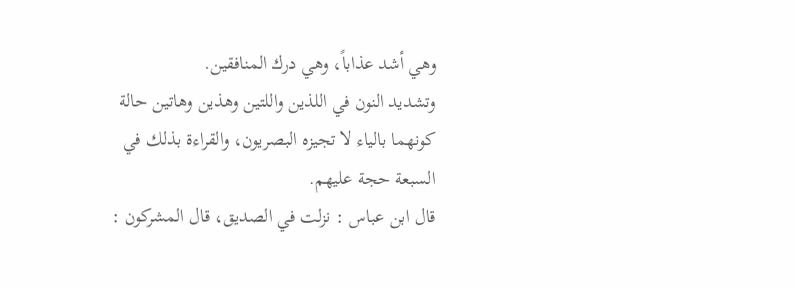وهي أشد عذاباً، وهي درك المنافقين.
وتشديد النون في اللذين واللتين وهذين وهاتين حالة كونهما بالياء لا تجيزه البصريون، والقراءة بذلك في السبعة حجة عليهم.
قال ابن عباس : نزلت في الصديق، قال المشركون :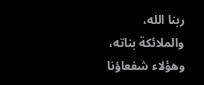ربنا الله، والملائكة بناته، وهؤلاء شفعاؤنا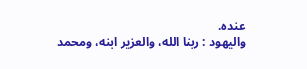عنده.
واليهود : ربنا الله، والعزير ابنه، ومحمد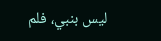ليس بنبي، فلم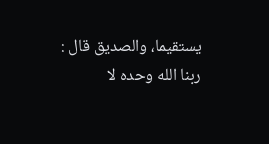يستقيما، والصديق قال : ربنا الله وحده لا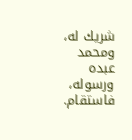شريك له، ومحمد عبده ورسوله، فاستقام.